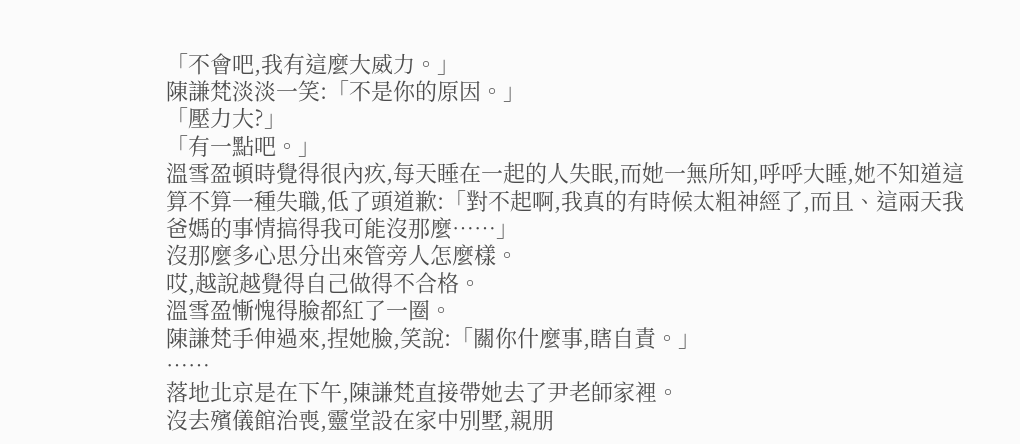「不會吧,我有這麼大威力。」
陳謙梵淡淡一笑:「不是你的原因。」
「壓力大?」
「有一點吧。」
溫雪盈頓時覺得很內疚,每天睡在一起的人失眠,而她一無所知,呼呼大睡,她不知道這算不算一種失職,低了頭道歉:「對不起啊,我真的有時候太粗神經了,而且、這兩天我爸媽的事情搞得我可能沒那麼……」
沒那麼多心思分出來管旁人怎麼樣。
哎,越說越覺得自己做得不合格。
溫雪盈慚愧得臉都紅了一圈。
陳謙梵手伸過來,捏她臉,笑說:「關你什麼事,瞎自責。」
……
落地北京是在下午,陳謙梵直接帶她去了尹老師家裡。
沒去殯儀館治喪,靈堂設在家中別墅,親朋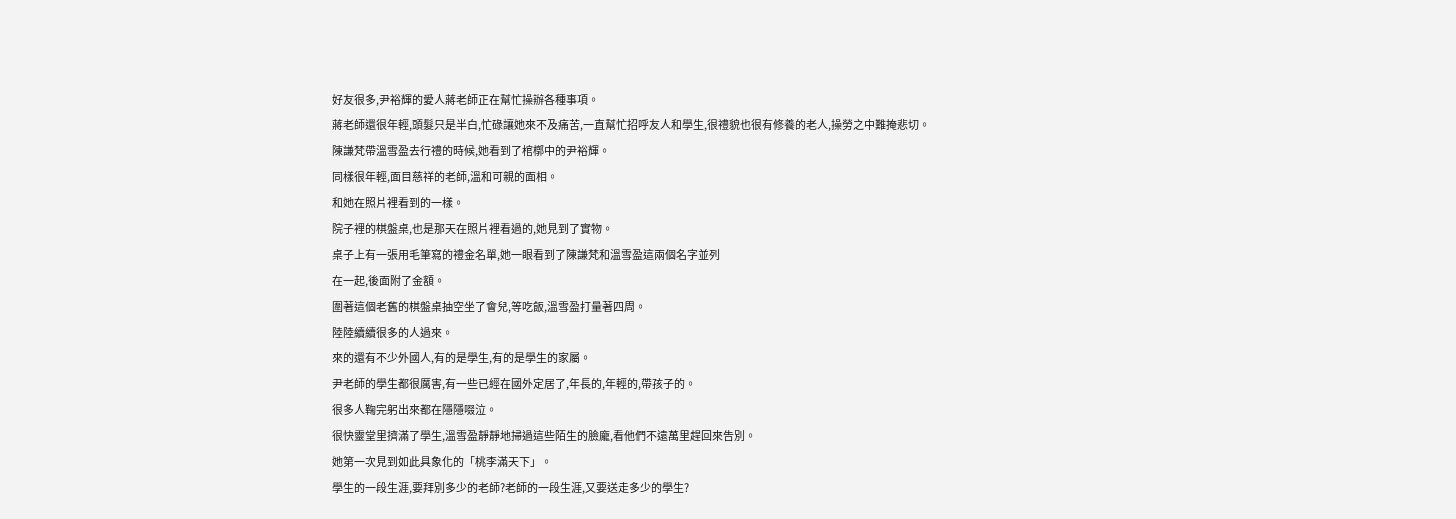好友很多,尹裕輝的愛人蔣老師正在幫忙操辦各種事項。
蔣老師還很年輕,頭髮只是半白,忙碌讓她來不及痛苦,一直幫忙招呼友人和學生,很禮貌也很有修養的老人,操勞之中難掩悲切。
陳謙梵帶溫雪盈去行禮的時候,她看到了棺槨中的尹裕輝。
同樣很年輕,面目慈祥的老師,溫和可親的面相。
和她在照片裡看到的一樣。
院子裡的棋盤桌,也是那天在照片裡看過的,她見到了實物。
桌子上有一張用毛筆寫的禮金名單,她一眼看到了陳謙梵和溫雪盈這兩個名字並列
在一起,後面附了金額。
圍著這個老舊的棋盤桌抽空坐了會兒,等吃飯,溫雪盈打量著四周。
陸陸續續很多的人過來。
來的還有不少外國人,有的是學生,有的是學生的家屬。
尹老師的學生都很厲害,有一些已經在國外定居了,年長的,年輕的,帶孩子的。
很多人鞠完躬出來都在隱隱啜泣。
很快靈堂里擠滿了學生,溫雪盈靜靜地掃過這些陌生的臉龐,看他們不遠萬里趕回來告別。
她第一次見到如此具象化的「桃李滿天下」。
學生的一段生涯,要拜別多少的老師?老師的一段生涯,又要送走多少的學生?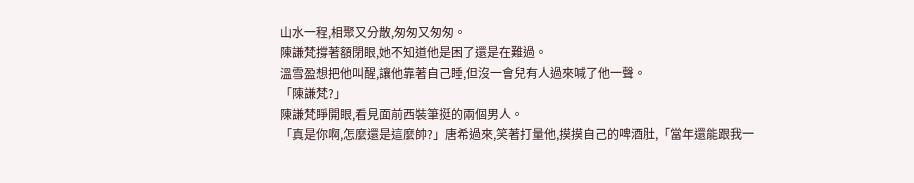山水一程,相聚又分散,匆匆又匆匆。
陳謙梵撐著額閉眼,她不知道他是困了還是在難過。
溫雪盈想把他叫醒,讓他靠著自己睡,但沒一會兒有人過來喊了他一聲。
「陳謙梵?」
陳謙梵睜開眼,看見面前西裝筆挺的兩個男人。
「真是你啊,怎麼還是這麼帥?」唐希過來,笑著打量他,摸摸自己的啤酒肚,「當年還能跟我一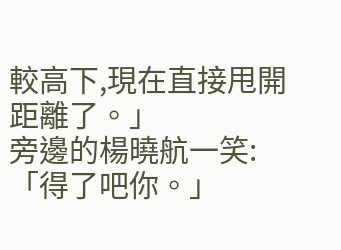較高下,現在直接甩開距離了。」
旁邊的楊曉航一笑:「得了吧你。」